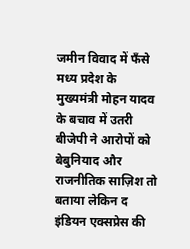जमीन विवाद में फँसे मध्य प्रदेश के मुख्यमंत्री मोहन यादव के बचाव में उतरी बीजेपी ने आरोपों को बेबुनियाद और राजनीतिक साज़िश तो बताया लेकिन द इंडियन एक्सप्रेस की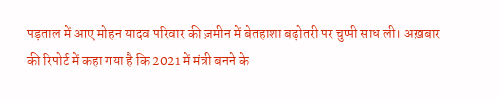पड़ताल में आए मोहन यादव परिवार की ज़मीन में बेतहाशा बढ़ोतरी पर चुप्पी साध ली। अख़बार की रिपोर्ट में कहा गया है कि 2021 में मंत्री बनने के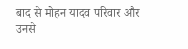बाद से मोहन यादव परिवार और उनसे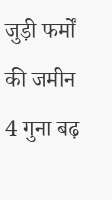जुड़ी फर्मों की जमीन 4 गुना बढ़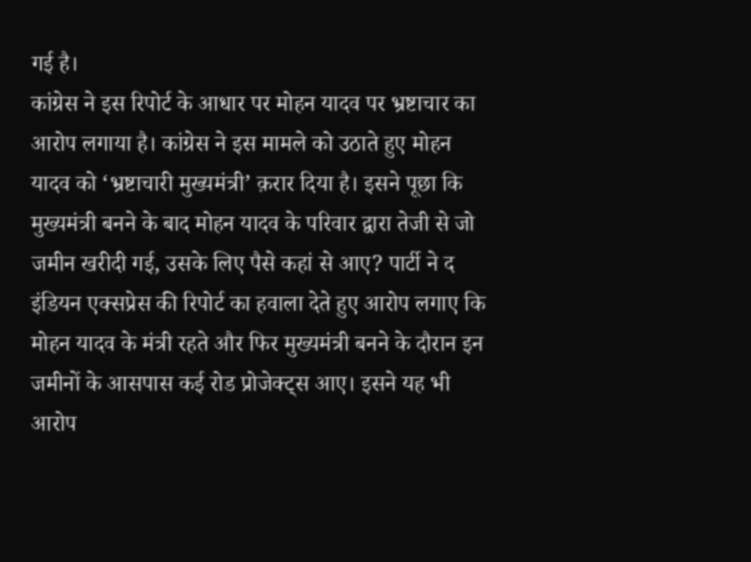गई है।
कांग्रेस ने इस रिपोर्ट के आधार पर मोहन यादव पर भ्रष्टाचार का आरोप लगाया है। कांग्रेस ने इस मामले को उठाते हुए मोहन यादव को ‘भ्रष्टाचारी मुख्यमंत्री’ क़रार दिया है। इसने पूछा कि मुख्यमंत्री बनने के बाद मोहन यादव के परिवार द्वारा तेजी से जो जमीन खरीदी गई, उसके लिए पैसे कहां से आए? पार्टी ने द इंडियन एक्सप्रेस की रिपोर्ट का हवाला देते हुए आरोप लगाए कि मोहन यादव के मंत्री रहते और फिर मुख्यमंत्री बनने के दौरान इन जमीनों के आसपास कई रोड प्रोजेक्ट्स आए। इसने यह भी आरोप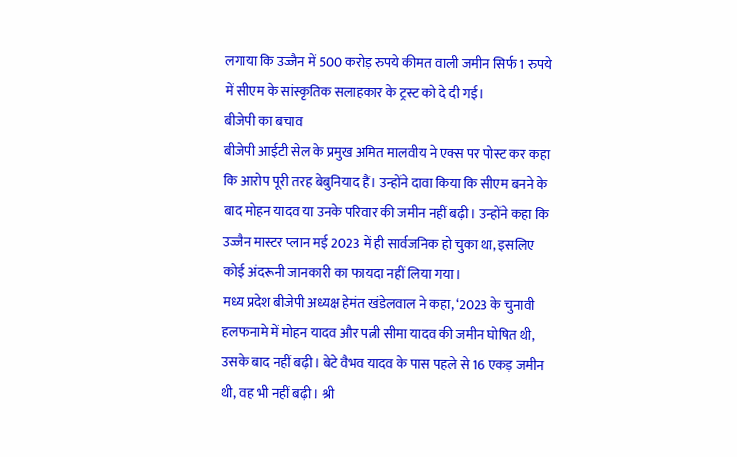लगाया कि उज्जैन में 500 करोड़ रुपये कीमत वाली जमीन सिर्फ 1 रुपये में सीएम के सांस्कृतिक सलाहकार के ट्रस्ट को दे दी गई।
बीजेपी का बचाव
बीजेपी आईटी सेल के प्रमुख अमित मालवीय ने एक्स पर पोस्ट कर कहा कि आरोप पूरी तरह बेबुनियाद हैं। उन्होंने दावा किया कि सीएम बनने के बाद मोहन यादव या उनके परिवार की जमीन नहीं बढ़ी। उन्होंने कहा कि उज्जैन मास्टर प्लान मई 2023 में ही सार्वजनिक हो चुका था, इसलिए कोई अंदरूनी जानकारी का फायदा नहीं लिया गया।
मध्य प्रदेश बीजेपी अध्यक्ष हेमंत खंडेलवाल ने कहा, ‘2023 के चुनावी हलफनामे में मोहन यादव और पत्नी सीमा यादव की जमीन घोषित थी, उसके बाद नहीं बढ़ी। बेटे वैभव यादव के पास पहले से 16 एकड़ जमीन थी, वह भी नहीं बढ़ी। श्री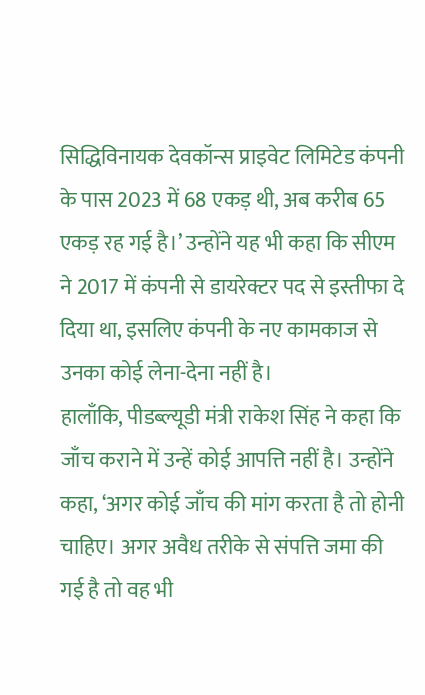सिद्धिविनायक देवकॉन्स प्राइवेट लिमिटेड कंपनी के पास 2023 में 68 एकड़ थी, अब करीब 65 एकड़ रह गई है।’ उन्होंने यह भी कहा कि सीएम ने 2017 में कंपनी से डायरेक्टर पद से इस्तीफा दे दिया था, इसलिए कंपनी के नए कामकाज से उनका कोई लेना-देना नहीं है।
हालाँकि, पीडब्ल्यूडी मंत्री राकेश सिंह ने कहा कि जाँच कराने में उन्हें कोई आपत्ति नहीं है। उन्होंने कहा, ‘अगर कोई जाँच की मांग करता है तो होनी चाहिए। अगर अवैध तरीके से संपत्ति जमा की गई है तो वह भी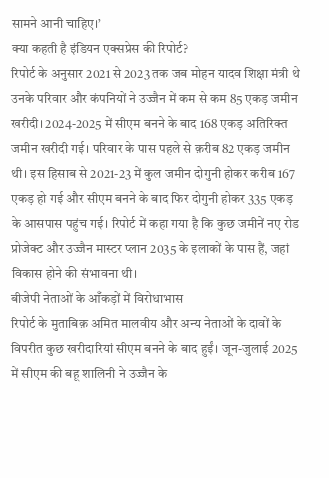सामने आनी चाहिए।’
क्या कहती है इंडियन एक्सप्रेस की रिपोर्ट?
रिपोर्ट के अनुसार 2021 से 2023 तक जब मोहन यादव शिक्षा मंत्री थे उनके परिवार और कंपनियों ने उज्जैन में कम से कम 85 एकड़ जमीन खरीदी। 2024-2025 में सीएम बनने के बाद 168 एकड़ अतिरिक्त जमीन खरीदी गई। परिवार के पास पहले से क़रीब 82 एकड़ जमीन थी। इस हिसाब से 2021-23 में कुल जमीन दोगुनी होकर करीब 167 एकड़ हो गई और सीएम बनने के बाद फिर दोगुनी होकर 335 एकड़ के आसपास पहुंच गई। रिपोर्ट में कहा गया है कि कुछ जमीनें नए रोड प्रोजेक्ट और उज्जैन मास्टर प्लान 2035 के इलाकों के पास हैं, जहां विकास होने की संभावना थी।
बीजेपी नेताओं के आँकड़ों में विरोधाभास
रिपोर्ट के मुताबिक़ अमित मालवीय और अन्य नेताओं के दावों के विपरीत कुछ खरीदारियां सीएम बनने के बाद हुईं। जून-जुलाई 2025 में सीएम की बहू शालिनी ने उज्जैन के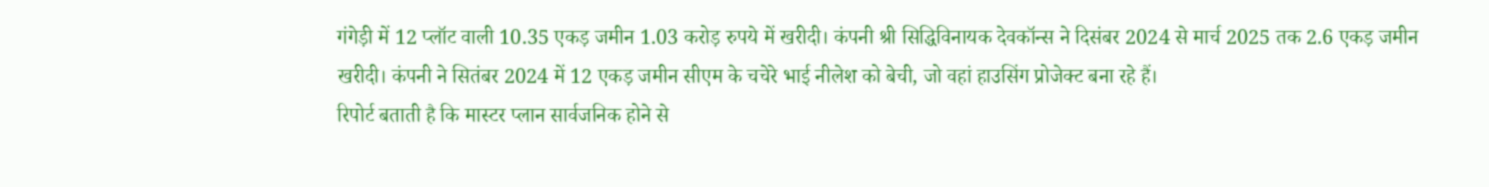गंगेड़ी में 12 प्लॉट वाली 10.35 एकड़ जमीन 1.03 करोड़ रुपये में खरीदी। कंपनी श्री सिद्धिविनायक देवकॉन्स ने दिसंबर 2024 से मार्च 2025 तक 2.6 एकड़ जमीन खरीदी। कंपनी ने सितंबर 2024 में 12 एकड़ जमीन सीएम के चचेरे भाई नीलेश को बेची, जो वहां हाउसिंग प्रोजेक्ट बना रहे हैं।
रिपोर्ट बताती है कि मास्टर प्लान सार्वजनिक होने से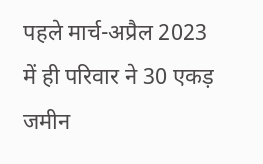पहले मार्च-अप्रैल 2023 में ही परिवार ने 30 एकड़ जमीन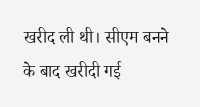खरीद ली थी। सीएम बनने के बाद खरीदी गई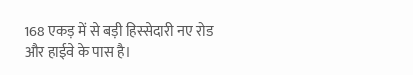168 एकड़ में से बड़ी हिस्सेदारी नए रोड और हाईवे के पास है।